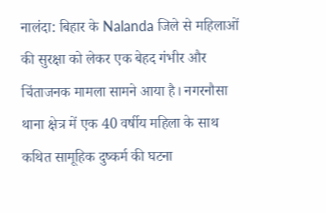नालंदा: बिहार के Nalanda जिले से महिलाओं की सुरक्षा को लेकर एक बेहद गंभीर और चिंताजनक मामला सामने आया है। नगरनौसा थाना क्षेत्र में एक 40 वर्षीय महिला के साथ कथित सामूहिक दुष्कर्म की घटना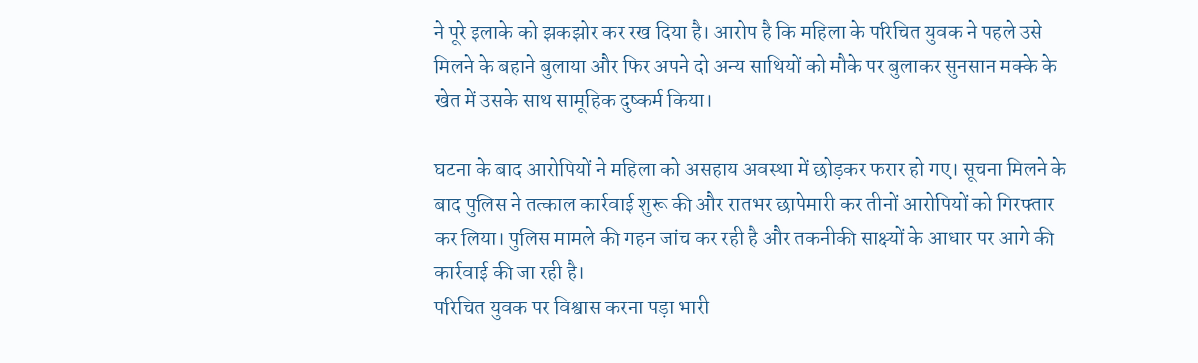ने पूरे इलाके को झकझोर कर रख दिया है। आरोप है कि महिला के परिचित युवक ने पहले उसे मिलने के बहाने बुलाया और फिर अपने दो अन्य साथियों को मौके पर बुलाकर सुनसान मक्के के खेत में उसके साथ सामूहिक दुष्कर्म किया।

घटना के बाद आरोपियों ने महिला को असहाय अवस्था में छोड़कर फरार हो गए। सूचना मिलने के बाद पुलिस ने तत्काल कार्रवाई शुरू की और रातभर छापेमारी कर तीनों आरोपियों को गिरफ्तार कर लिया। पुलिस मामले की गहन जांच कर रही है और तकनीकी साक्ष्यों के आधार पर आगे की कार्रवाई की जा रही है।
परिचित युवक पर विश्वास करना पड़ा भारी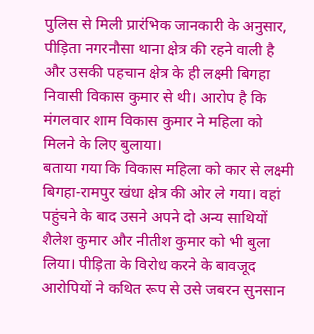पुलिस से मिली प्रारंभिक जानकारी के अनुसार, पीड़िता नगरनौसा थाना क्षेत्र की रहने वाली है और उसकी पहचान क्षेत्र के ही लक्ष्मी बिगहा निवासी विकास कुमार से थी। आरोप है कि मंगलवार शाम विकास कुमार ने महिला को मिलने के लिए बुलाया।
बताया गया कि विकास महिला को कार से लक्ष्मी बिगहा-रामपुर खंधा क्षेत्र की ओर ले गया। वहां पहुंचने के बाद उसने अपने दो अन्य साथियों शैलेश कुमार और नीतीश कुमार को भी बुला लिया। पीड़िता के विरोध करने के बावजूद आरोपियों ने कथित रूप से उसे जबरन सुनसान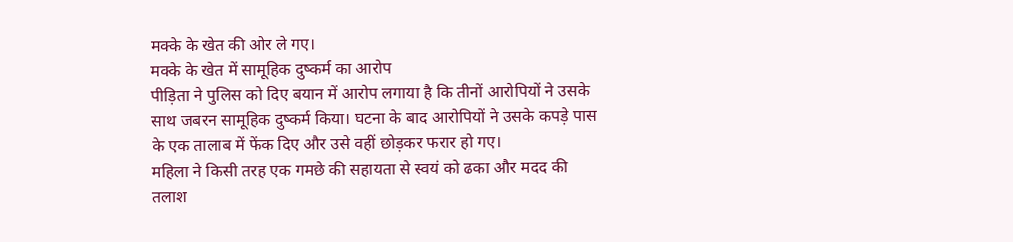मक्के के खेत की ओर ले गए।
मक्के के खेत में सामूहिक दुष्कर्म का आरोप
पीड़िता ने पुलिस को दिए बयान में आरोप लगाया है कि तीनों आरोपियों ने उसके साथ जबरन सामूहिक दुष्कर्म किया। घटना के बाद आरोपियों ने उसके कपड़े पास के एक तालाब में फेंक दिए और उसे वहीं छोड़कर फरार हो गए।
महिला ने किसी तरह एक गमछे की सहायता से स्वयं को ढका और मदद की तलाश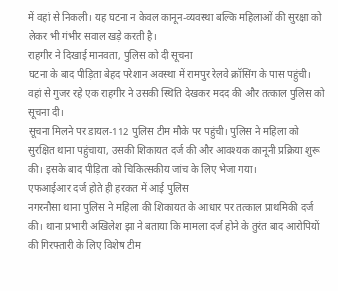में वहां से निकली। यह घटना न केवल कानून-व्यवस्था बल्कि महिलाओं की सुरक्षा को लेकर भी गंभीर सवाल खड़े करती है।
राहगीर ने दिखाई मानवता, पुलिस को दी सूचना
घटना के बाद पीड़िता बेहद परेशान अवस्था में रामपुर रेलवे क्रॉसिंग के पास पहुंची। वहां से गुजर रहे एक राहगीर ने उसकी स्थिति देखकर मदद की और तत्काल पुलिस को सूचना दी।
सूचना मिलने पर डायल-112 पुलिस टीम मौके पर पहुंची। पुलिस ने महिला को सुरक्षित थाना पहुंचाया, उसकी शिकायत दर्ज की और आवश्यक कानूनी प्रक्रिया शुरू की। इसके बाद पीड़िता को चिकित्सकीय जांच के लिए भेजा गया।
एफआईआर दर्ज होते ही हरकत में आई पुलिस
नगरनौसा थाना पुलिस ने महिला की शिकायत के आधार पर तत्काल प्राथमिकी दर्ज की। थाना प्रभारी अखिलेश झा ने बताया कि मामला दर्ज होने के तुरंत बाद आरोपियों की गिरफ्तारी के लिए विशेष टीम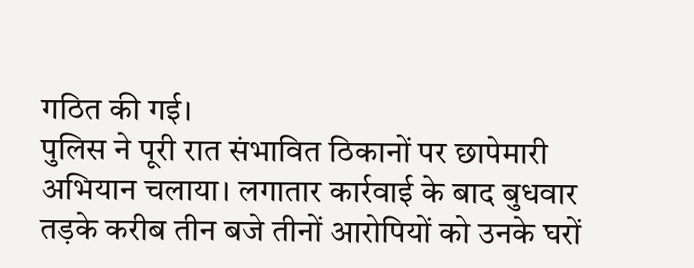गठित की गई।
पुलिस ने पूरी रात संभावित ठिकानों पर छापेमारी अभियान चलाया। लगातार कार्रवाई के बाद बुधवार तड़के करीब तीन बजे तीनों आरोपियों को उनके घरों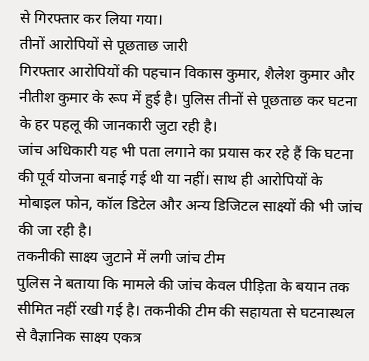से गिरफ्तार कर लिया गया।
तीनों आरोपियों से पूछताछ जारी
गिरफ्तार आरोपियों की पहचान विकास कुमार, शैलेश कुमार और नीतीश कुमार के रूप में हुई है। पुलिस तीनों से पूछताछ कर घटना के हर पहलू की जानकारी जुटा रही है।
जांच अधिकारी यह भी पता लगाने का प्रयास कर रहे हैं कि घटना की पूर्व योजना बनाई गई थी या नहीं। साथ ही आरोपियों के मोबाइल फोन, कॉल डिटेल और अन्य डिजिटल साक्ष्यों की भी जांच की जा रही है।
तकनीकी साक्ष्य जुटाने में लगी जांच टीम
पुलिस ने बताया कि मामले की जांच केवल पीड़िता के बयान तक सीमित नहीं रखी गई है। तकनीकी टीम की सहायता से घटनास्थल से वैज्ञानिक साक्ष्य एकत्र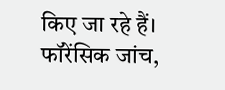किए जा रहे हैं।
फॉरेंसिक जांच,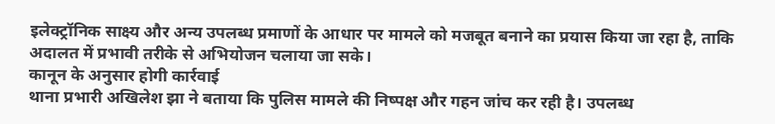इलेक्ट्रॉनिक साक्ष्य और अन्य उपलब्ध प्रमाणों के आधार पर मामले को मजबूत बनाने का प्रयास किया जा रहा है, ताकि अदालत में प्रभावी तरीके से अभियोजन चलाया जा सके।
कानून के अनुसार होगी कार्रवाई
थाना प्रभारी अखिलेश झा ने बताया कि पुलिस मामले की निष्पक्ष और गहन जांच कर रही है। उपलब्ध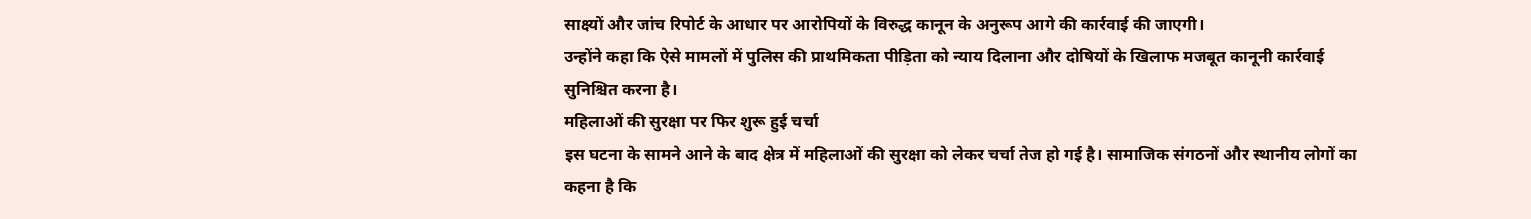साक्ष्यों और जांच रिपोर्ट के आधार पर आरोपियों के विरुद्ध कानून के अनुरूप आगे की कार्रवाई की जाएगी।
उन्होंने कहा कि ऐसे मामलों में पुलिस की प्राथमिकता पीड़िता को न्याय दिलाना और दोषियों के खिलाफ मजबूत कानूनी कार्रवाई सुनिश्चित करना है।
महिलाओं की सुरक्षा पर फिर शुरू हुई चर्चा
इस घटना के सामने आने के बाद क्षेत्र में महिलाओं की सुरक्षा को लेकर चर्चा तेज हो गई है। सामाजिक संगठनों और स्थानीय लोगों का कहना है कि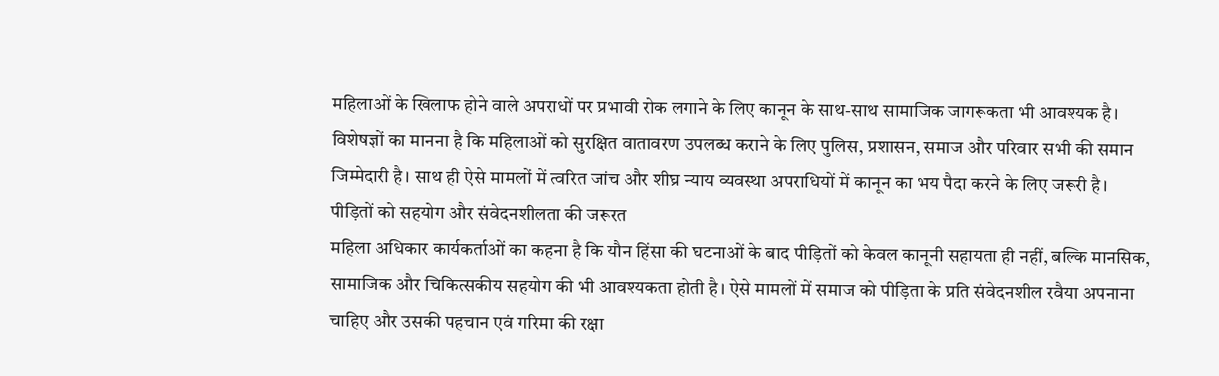महिलाओं के खिलाफ होने वाले अपराधों पर प्रभावी रोक लगाने के लिए कानून के साथ-साथ सामाजिक जागरूकता भी आवश्यक है।
विशेषज्ञों का मानना है कि महिलाओं को सुरक्षित वातावरण उपलब्ध कराने के लिए पुलिस, प्रशासन, समाज और परिवार सभी की समान जिम्मेदारी है। साथ ही ऐसे मामलों में त्वरित जांच और शीघ्र न्याय व्यवस्था अपराधियों में कानून का भय पैदा करने के लिए जरूरी है।
पीड़ितों को सहयोग और संवेदनशीलता की जरूरत
महिला अधिकार कार्यकर्ताओं का कहना है कि यौन हिंसा की घटनाओं के बाद पीड़ितों को केवल कानूनी सहायता ही नहीं, बल्कि मानसिक, सामाजिक और चिकित्सकीय सहयोग की भी आवश्यकता होती है। ऐसे मामलों में समाज को पीड़िता के प्रति संवेदनशील रवैया अपनाना चाहिए और उसकी पहचान एवं गरिमा की रक्षा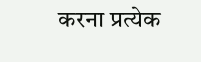करना प्रत्येक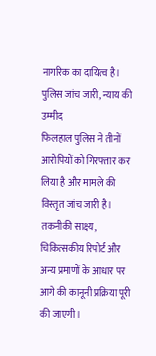नागरिक का दायित्व है।
पुलिस जांच जारी, न्याय की उम्मीद
फिलहाल पुलिस ने तीनों आरोपियों को गिरफ्तार कर लिया है और मामले की विस्तृत जांच जारी है। तकनीकी साक्ष्य, चिकित्सकीय रिपोर्ट और अन्य प्रमाणों के आधार पर आगे की कानूनी प्रक्रिया पूरी की जाएगी।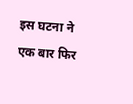इस घटना ने एक बार फिर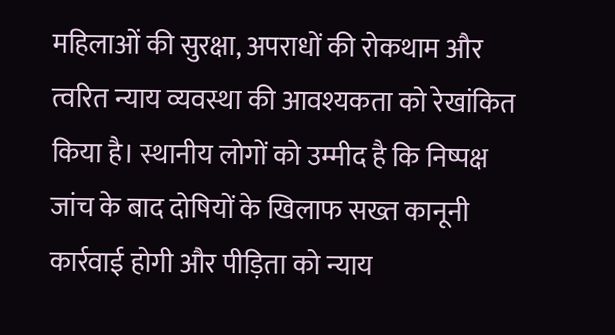महिलाओं की सुरक्षा, अपराधों की रोकथाम और त्वरित न्याय व्यवस्था की आवश्यकता को रेखांकित किया है। स्थानीय लोगों को उम्मीद है कि निष्पक्ष जांच के बाद दोषियों के खिलाफ सख्त कानूनी कार्रवाई होगी और पीड़िता को न्याय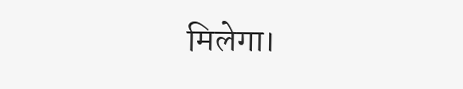मिलेगा।